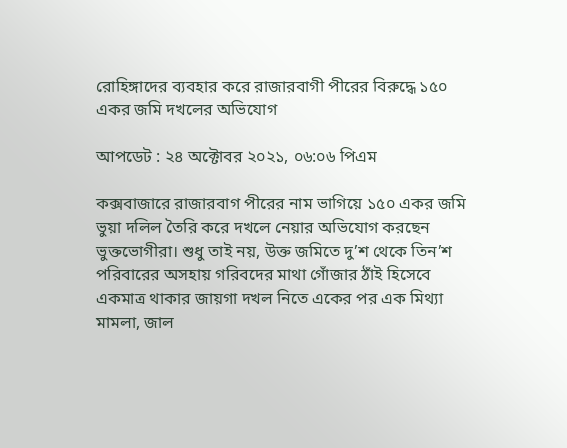রোহিঙ্গাদের ব্যবহার করে রাজারবাগী পীরের বিরুদ্ধে ১৫০ একর জমি দখলের অভিযোগ

আপডেট : ২৪ অক্টোবর ২০২১, ০৬:০৬ পিএম

কক্সবাজারে রাজারবাগ পীরের নাম ভাগিয়ে ১৫০ একর জমি ভুয়া দলিল তৈরি করে দখলে নেয়ার অভিযোগ করছেন ভুক্তভোগীরা। শুধু তাই নয়, উক্ত জমিতে দু’শ থেকে তিন’শ পরিবারের অসহায় গরিবদের মাথা গোঁজার ঠাঁই হিসেবে একমাত্র থাকার জায়গা দখল নিতে একের পর এক মিথ্যা মামলা, জাল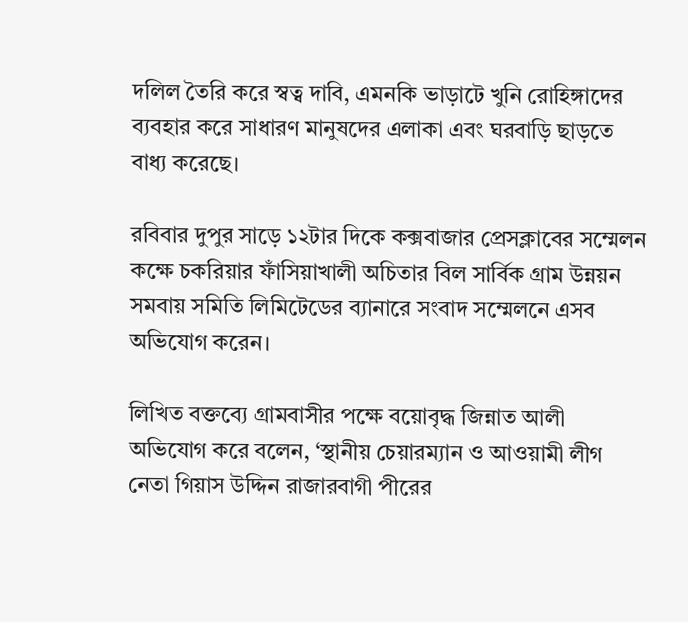দলিল তৈরি করে স্বত্ব দাবি, এমনকি ভাড়াটে খুনি রোহিঙ্গাদের ব্যবহার করে সাধারণ মানুষদের এলাকা এবং ঘরবাড়ি ছাড়তে বাধ্য করেছে।

রবিবার দুপুর সাড়ে ১২টার দিকে কক্সবাজার প্রেসক্লাবের সম্মেলন কক্ষে চকরিয়ার ফাঁসিয়াখালী অচিতার বিল সার্বিক গ্রাম উন্নয়ন সমবায় সমিতি লিমিটেডের ব্যানারে সংবাদ সম্মেলনে এসব অভিযোগ করেন।

লিখিত বক্তব্যে গ্রামবাসীর পক্ষে বয়োবৃদ্ধ জিন্নাত আলী অভিযোগ করে বলেন, ‘স্থানীয় চেয়ারম্যান ও আওয়ামী লীগ নেতা গিয়াস উদ্দিন রাজারবাগী পীরের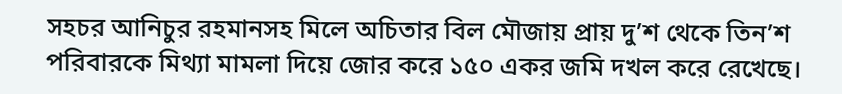সহচর আনিচুর রহমানসহ মিলে অচিতার বিল মৌজায় প্রায় দু’শ থেকে তিন’শ পরিবারকে মিথ্যা মামলা দিয়ে জোর করে ১৫০ একর জমি দখল করে রেখেছে।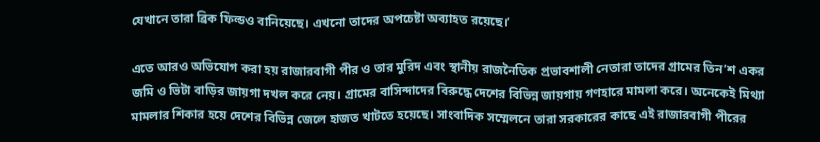যেখানে তারা ব্রিক ফিল্ডও বানিয়েছে। এখনো তাদের অপচেষ্টা অব্যাহত রয়েছে।’

এতে আরও অভিযোগ করা হয় রাজারবাগী পীর ও তার মুরিদ এবং স্থানীয় রাজনৈতিক প্রভাবশালী নেতারা তাদের গ্রামের তিন’শ একর জমি ও ভিটা বাড়ির জায়গা দখল করে নেয়। গ্রামের বাসিন্দাদের বিরুদ্ধে দেশের বিভিন্ন জায়গায় গণহারে মামলা করে। অনেকেই মিথ্যা মামলার শিকার হয়ে দেশের বিভিন্ন জেলে হাজত খাটতে হয়েছে। সাংবাদিক সম্মেলনে তারা সরকারের কাছে এই রাজারবাগী পীরের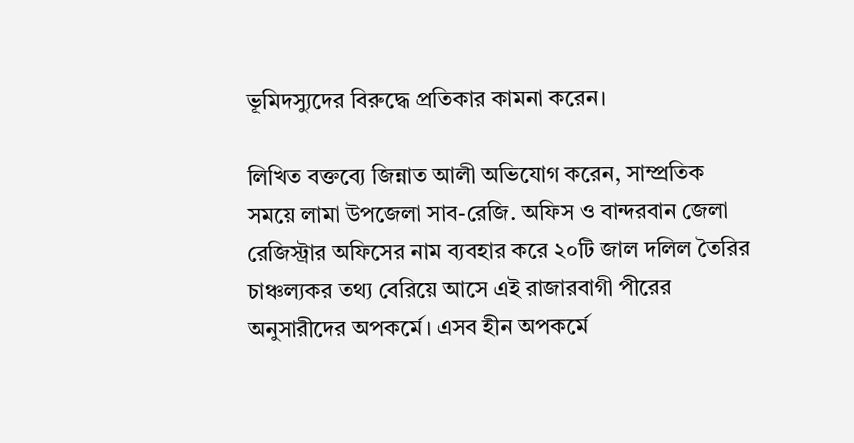ভূমিদস্যুদের বিরুদ্ধে প্রতিকার কামনা করেন।

লিখিত বক্তব্যে জিন্নাত আলী অভিযোগ করেন, সাম্প্রতিক সময়ে লামা উপজেলা সাব-রেজি. অফিস ও বান্দরবান জেলা রেজিস্ট্রার অফিসের নাম ব্যবহার করে ২০টি জাল দলিল তৈরির চাঞ্চল্যকর তথ্য বেরিয়ে আসে এই রাজারবাগী পীরের অনুসারীদের অপকর্মে। এসব হীন অপকর্মে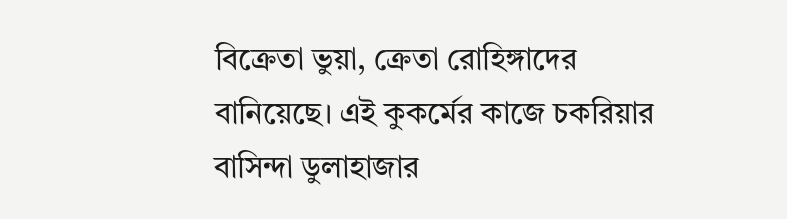বিক্রেতা ভুয়া, ক্রেতা রোহিঙ্গাদের বানিয়েছে। এই কুকর্মের কাজে চকরিয়ার বাসিন্দা ডুলাহাজার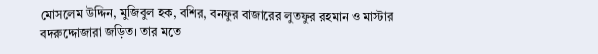মোসলেম উদ্দিন, মুজিবুল হক, বশির, বনফুর বাজারের লুতফুর রহমান ও মাস্টার বদরুদ্দোজারা জড়িত। তার মতে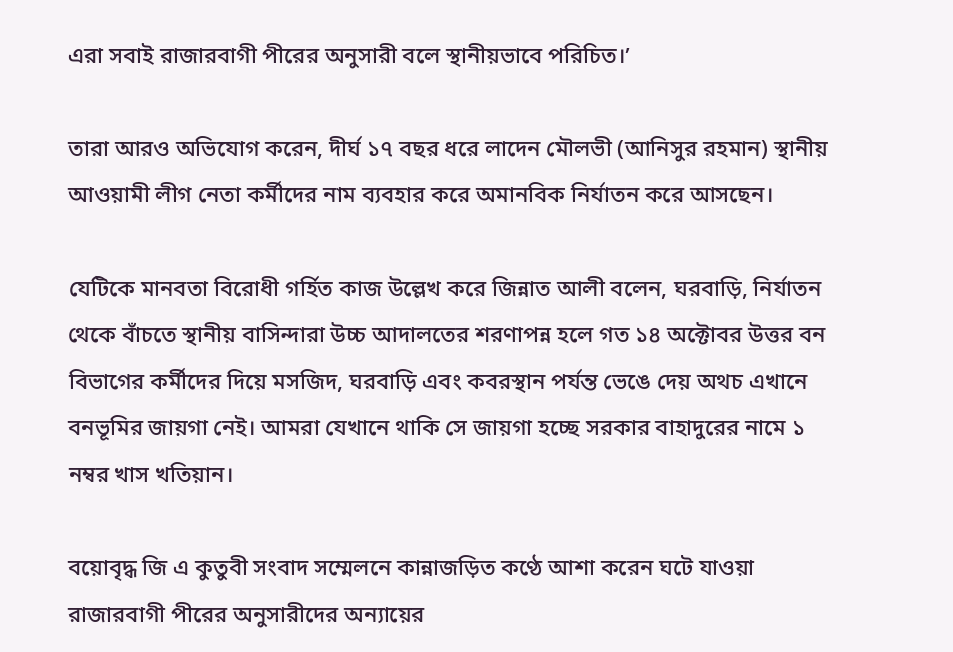এরা সবাই রাজারবাগী পীরের অনুসারী বলে স্থানীয়ভাবে পরিচিত।’

তারা আরও অভিযোগ করেন, দীর্ঘ ১৭ বছর ধরে লাদেন মৌলভী (আনিসুর রহমান) স্থানীয় আওয়ামী লীগ নেতা কর্মীদের নাম ব্যবহার করে অমানবিক নির্যাতন করে আসছেন।

যেটিকে মানবতা বিরোধী গর্হিত কাজ উল্লেখ করে জিন্নাত আলী বলেন, ঘরবাড়ি, নির্যাতন থেকে বাঁচতে স্থানীয় বাসিন্দারা উচ্চ আদালতের শরণাপন্ন হলে গত ১৪ অক্টোবর উত্তর বন বিভাগের কর্মীদের দিয়ে মসজিদ, ঘরবাড়ি এবং কবরস্থান পর্যন্ত ভেঙে দেয় অথচ এখানে বনভূমির জায়গা নেই। আমরা যেখানে থাকি সে জায়গা হচ্ছে সরকার বাহাদুরের নামে ১ নম্বর খাস খতিয়ান।

বয়োবৃদ্ধ জি এ কুতুবী সংবাদ সম্মেলনে কান্নাজড়িত কণ্ঠে আশা করেন ঘটে যাওয়া রাজারবাগী পীরের অনুসারীদের অন্যায়ের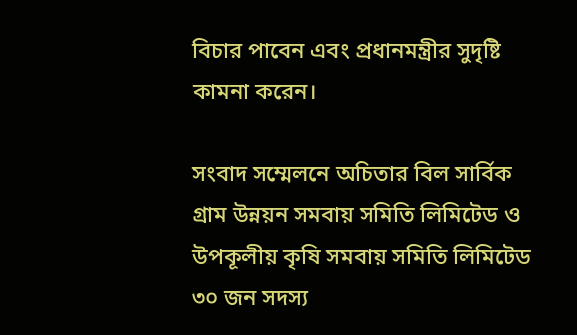বিচার পাবেন এবং প্রধানমন্ত্রীর সুদৃষ্টি কামনা করেন।

সংবাদ সম্মেলনে অচিতার বিল সার্বিক গ্রাম উন্নয়ন সমবায় সমিতি লিমিটেড ও উপকূলীয় কৃষি সমবায় সমিতি লিমিটেড ৩০ জন সদস্য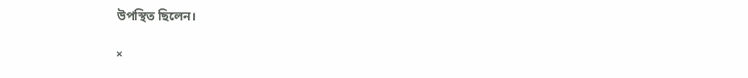উপস্থিত ছিলেন।

×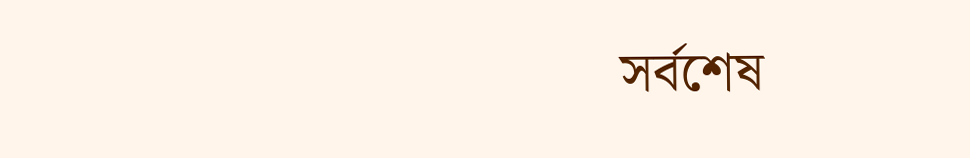সর্বশেষ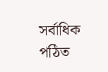সর্বাধিক পঠিত